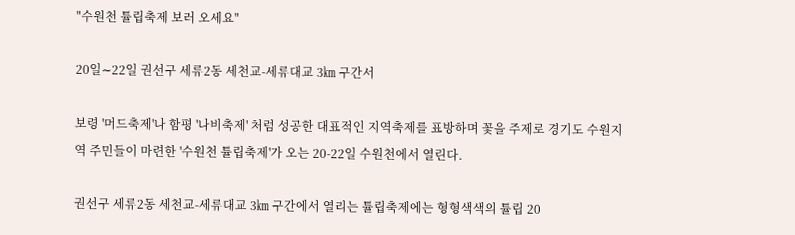"수원천 튤립축제 보러 오세요"

20일∼22일 권선구 세류2동 세천교-세류대교 3㎞ 구간서

보령 '머드축제'나 함평 '나비축제' 처럼 성공한 대표적인 지역축제를 표방하며 꽃을 주제로 경기도 수원지역 주민들이 마련한 '수원천 튤립축제'가 오는 20-22일 수원천에서 열린다.

권선구 세류2동 세천교-세류대교 3㎞ 구간에서 열리는 튤립축제에는 형형색색의 튤립 20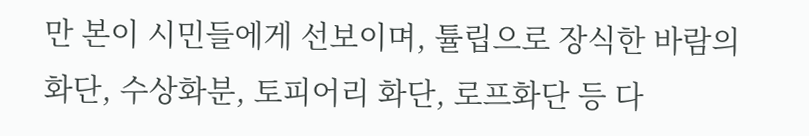만 본이 시민들에게 선보이며, 튤립으로 장식한 바람의 화단, 수상화분, 토피어리 화단, 로프화단 등 다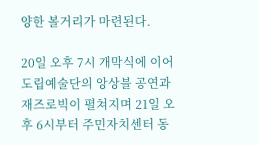양한 볼거리가 마련된다.

20일 오후 7시 개막식에 이어 도립예술단의 앙상블 공연과 재즈로빅이 펼쳐지며 21일 오후 6시부터 주민자치센터 동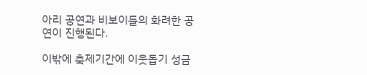아리 공연과 비보이들의 화려한 공연이 진행된다.

이밖에 축제기간에 이웃돕기 성금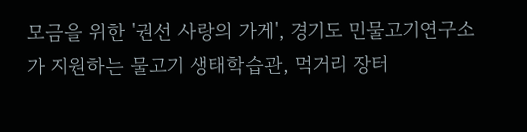모금을 위한 '권선 사랑의 가게', 경기도 민물고기연구소가 지원하는 물고기 생태학습관, 먹거리 장터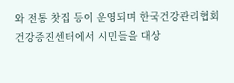와 전통 찻집 등이 운영되며 한국건강관리협회 건강증진센터에서 시민들을 대상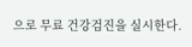으로 무료 건강검진을 실시한다.